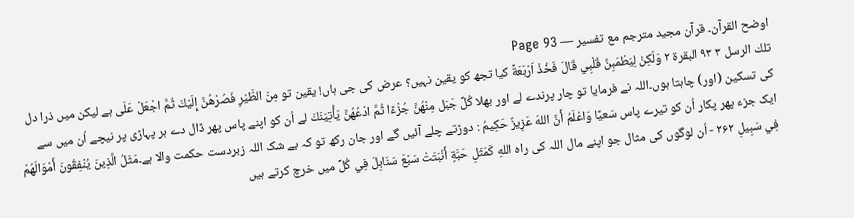اوضح القرآن۔ قرآن مجید مترجم مع تفسیر — Page 93
تلك الرسل ٣ ۹۳ البقرة ٢ وَلَكِنْ لِيَطْمَبِنَّ قَلْبِي قَالَ فَخُذْ اَرْبَعَةً کیا تجھ کو یقین نہیں؟ عرض کی جی ہاں! یقین تو مِنَ الطَّيْرِ فَصُرْهُنَّ إِلَيْكَ ثُمَّ اجْعَلْ عَلَى ہے لیکن میں ذرا دل کی تسکین (اور) چاہتا ہوں۔اللہ نے فرمایا تو چار پرندے لے اور بھلا كُلِّ جَبَل مِنْهُنَّ جُزْءًا ثُمَّ ادْعُهُنَّ يَأْتِيَنَكَ لے اُن کو اپنے پاس پھر ڈال دے ہر پہاڑی پر نیچے اُن میں سے ایک جزء پھر پکار اُن کو تیرے پاس سَعيًا وَاعْلَمُ أَنَّ اللهَ عَزِيزٌ حَكِيمُ : دوڑتے چلے آئیں گے اور جان رکھ تو کہ بے شک اللہ زبردست حکمت والا ہے۔مَثَلُ الَّذِينَ يُنْفِقُونَ أَمْوَالَهُمْ فِي سَبِيلِ ۲۶۲ - اُن لوگوں کی مثال جو اپنے مال اللہ کی راہ اللهِ كَمَثَلِ حَبَّةٍ أَنْبَتَتْ سَبْعَ سَنَابِلَ فِي كُلِّ میں خرچ کرتے ہیں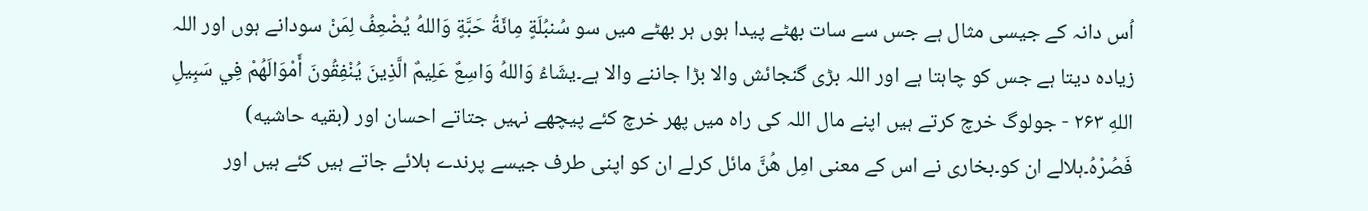اُس دانہ کے جیسی مثال ہے جس سے سات بھٹے پیدا ہوں ہر بھٹے میں سو سُنبُلَةٍ مِائَةُ حَبَّةٍ وَاللهُ يُضْعِفُ لِمَنْ سودانے ہوں اور اللہ زیادہ دیتا ہے جس کو چاہتا ہے اور اللہ بڑی گنجائش والا بڑا جاننے والا ہے۔يشَاءُ وَاللهُ وَاسِعٌ عَلِيمٌ الَّذِينَ يُنْفِقُونَ أَمْوَالَهُمْ فِي سَبِيلِ اللهِ ۲۶۳ - جولوگ خرچ کرتے ہیں اپنے مال اللہ کی راہ میں پھر خرچ کئے پیچھے نہیں جتاتے احسان اور (بقیه حاشیه) فَصُرْهُ۔ہلالے ان کو۔بخاری نے اس کے معنی امِل هُنَّ مائل کرلے ان کو اپنی طرف جیسے پرندے ہلائے جاتے ہیں کئے ہیں اور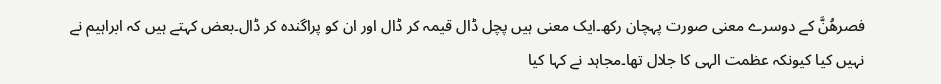فصرهُنَّ کے دوسرے معنی صورت پہچان رکھ۔ایک معنی ہیں پچل ڈال قیمہ کر ڈال اور ان کو پراگندہ کر ڈال۔بعض کہتے ہیں کہ ابراہیم نے نہیں کیا کیونکہ عظمت الہی کا جلال تھا۔مجاہد نے کہا کیا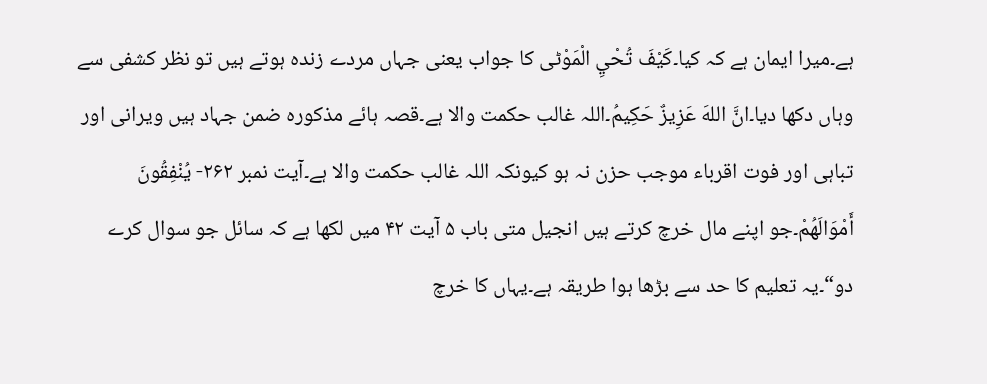ہے۔میرا ایمان ہے کہ کیا۔كَيْفَ تُحْيِ الْمَوْٹی کا جواب یعنی جہاں مردے زندہ ہوتے ہیں تو نظر کشفی سے وہاں دکھا دیا۔انَّ اللهَ عَزِيزٌ حَكِيمُ۔اللہ غالب حکمت والا ہے۔قصہ ہائے مذکورہ ضمن جہاد ہیں ویرانی اور تباہی اور فوت اقرباء موجب حزن نہ ہو کیونکہ اللہ غالب حکمت والا ہے۔آیت نمبر ۲۶۲- يُنْفِقُونَ أَمْوَالَهُمْ۔جو اپنے مال خرچ کرتے ہیں انجیل متی باب ۵ آیت ۴۲ میں لکھا ہے کہ سائل جو سوال کرے دو“۔یہ تعلیم کا حد سے بڑھا ہوا طریقہ ہے۔یہاں کا خرچ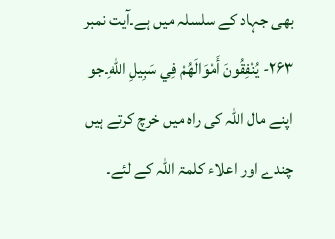بھی جہاد کے سلسلہ میں ہے۔آیت نمبر ۲۶۳- يُنْفِقُونَ أَمْوَالَهُمْ فِي سَبِيلِ اللهِ۔جو اپنے مال اللہ کی راہ میں خرچ کرتے ہیں چندے اور اعلاء کلمۃ اللہ کے لئے۔